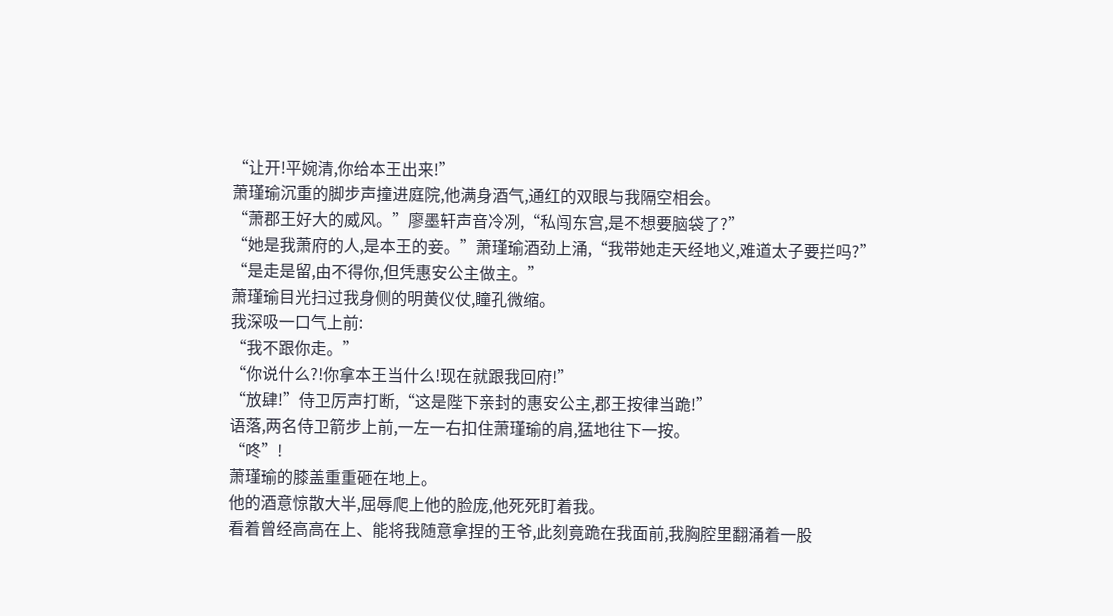“让开!平婉清,你给本王出来!”
萧瑾瑜沉重的脚步声撞进庭院,他满身酒气,通红的双眼与我隔空相会。
“萧郡王好大的威风。”廖墨轩声音冷冽,“私闯东宫,是不想要脑袋了?”
“她是我萧府的人,是本王的妾。”萧瑾瑜酒劲上涌,“我带她走天经地义,难道太子要拦吗?”
“是走是留,由不得你,但凭惠安公主做主。”
萧瑾瑜目光扫过我身侧的明黄仪仗,瞳孔微缩。
我深吸一口气上前:
“我不跟你走。”
“你说什么?!你拿本王当什么!现在就跟我回府!”
“放肆!”侍卫厉声打断,“这是陛下亲封的惠安公主,郡王按律当跪!”
语落,两名侍卫箭步上前,一左一右扣住萧瑾瑜的肩,猛地往下一按。
“咚”!
萧瑾瑜的膝盖重重砸在地上。
他的酒意惊散大半,屈辱爬上他的脸庞,他死死盯着我。
看着曾经高高在上、能将我随意拿捏的王爷,此刻竟跪在我面前,我胸腔里翻涌着一股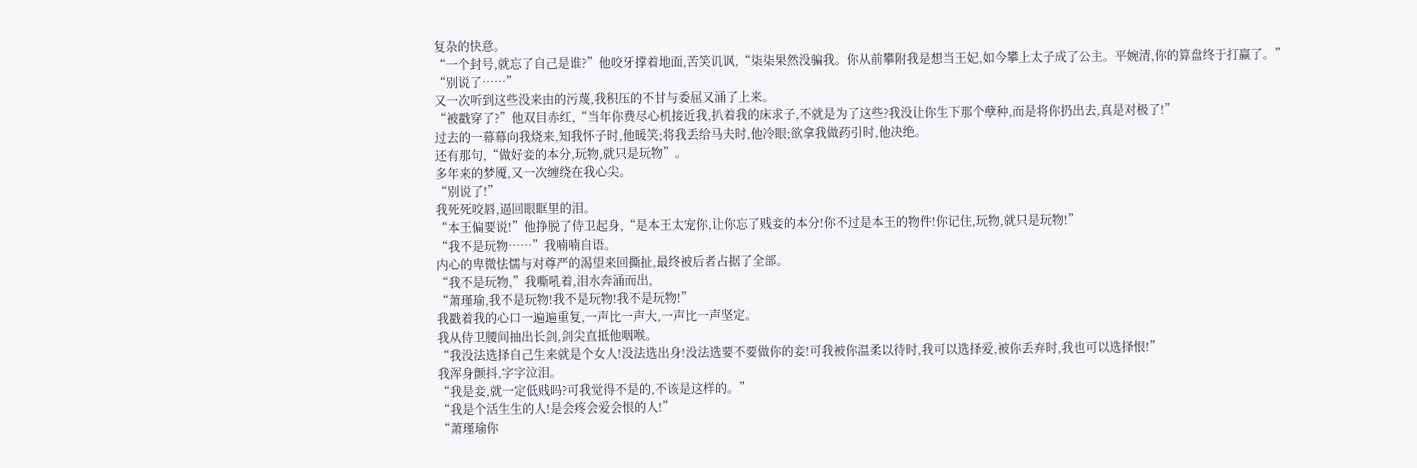复杂的快意。
“一个封号,就忘了自己是谁?”他咬牙撑着地面,苦笑讥讽,“柒柒果然没骗我。你从前攀附我是想当王妃,如今攀上太子成了公主。平婉清,你的算盘终于打赢了。”
“别说了……”
又一次听到这些没来由的污蔑,我积压的不甘与委屈又涌了上来。
“被戳穿了?”他双目赤红,“当年你费尽心机接近我,扒着我的床求子,不就是为了这些?我没让你生下那个孽种,而是将你扔出去,真是对极了!”
过去的一幕幕向我烧来,知我怀子时,他暖笑;将我丢给马夫时,他冷眼;欲拿我做药引时,他决绝。
还有那句,“做好妾的本分,玩物,就只是玩物”。
多年来的梦魇,又一次缠绕在我心尖。
“别说了!”
我死死咬唇,逼回眼眶里的泪。
“本王偏要说!”他挣脱了侍卫起身,“是本王太宠你,让你忘了贱妾的本分!你不过是本王的物件!你记住,玩物,就只是玩物!”
“我不是玩物……”我喃喃自语。
内心的卑微怯懦与对尊严的渴望来回撕扯,最终被后者占据了全部。
“我不是玩物,”我嘶吼着,泪水奔涌而出,
“萧瑾瑜,我不是玩物!我不是玩物!我不是玩物!”
我戳着我的心口一遍遍重复,一声比一声大,一声比一声坚定。
我从侍卫腰间抽出长剑,剑尖直抵他咽喉。
“我没法选择自己生来就是个女人!没法选出身!没法选要不要做你的妾!可我被你温柔以待时,我可以选择爱,被你丢弃时,我也可以选择恨!”
我浑身颤抖,字字泣泪。
“我是妾,就一定低贱吗?可我觉得不是的,不该是这样的。”
“我是个活生生的人!是会疼会爱会恨的人!”
“萧瑾瑜你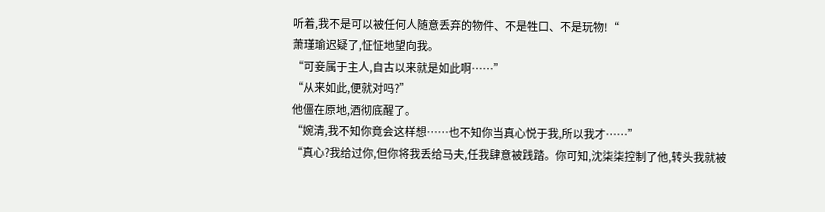听着,我不是可以被任何人随意丢弃的物件、不是牲口、不是玩物!“
萧瑾瑜迟疑了,怔怔地望向我。
“可妾属于主人,自古以来就是如此啊……”
“从来如此,便就对吗?”
他僵在原地,酒彻底醒了。
“婉清,我不知你竟会这样想……也不知你当真心悦于我,所以我才……”
“真心?我给过你,但你将我丢给马夫,任我肆意被践踏。你可知,沈柒柒控制了他,转头我就被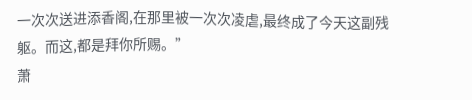一次次送进添香阁,在那里被一次次凌虐,最终成了今天这副残躯。而这,都是拜你所赐。”
萧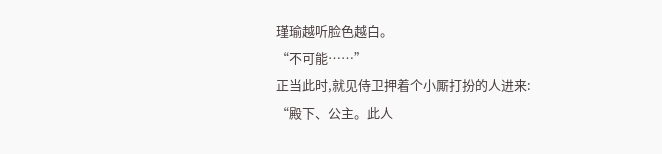瑾瑜越听脸色越白。
“不可能……”
正当此时,就见侍卫押着个小厮打扮的人进来:
“殿下、公主。此人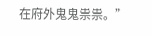在府外鬼鬼祟祟。”